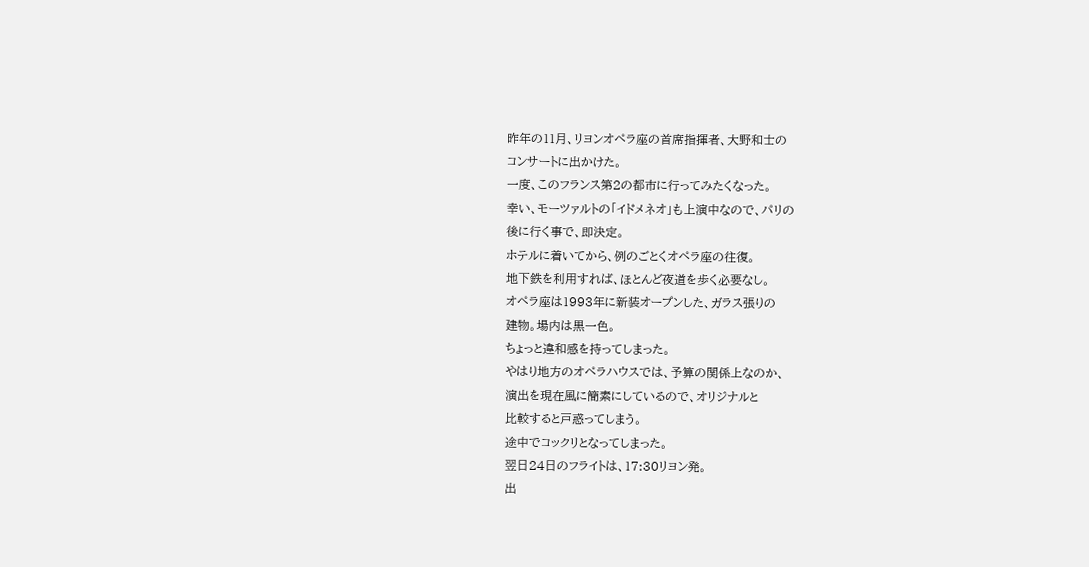昨年の11月、リヨンオペラ座の首席指揮者、大野和士の
コンサートに出かけた。
一度、このフランス第2の都市に行ってみたくなった。
幸い、モーツァルトの「イドメネオ」も上演中なので、パリの
後に行く事で、即決定。
ホテルに着いてから、例のごとくオペラ座の往復。
地下鉄を利用すれば、ほとんど夜道を歩く必要なし。
オペラ座は1993年に新装オープンした、ガラス張りの
建物。場内は黒一色。
ちょっと違和感を持ってしまった。
やはり地方のオペラハウスでは、予算の関係上なのか、
演出を現在風に簡素にしているので、オリジナルと
比較すると戸惑ってしまう。
途中でコックリとなってしまった。
翌日24日のフライトは、17:30リヨン発。
出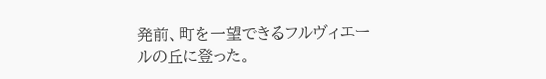発前、町を一望できるフルヴィエールの丘に登った。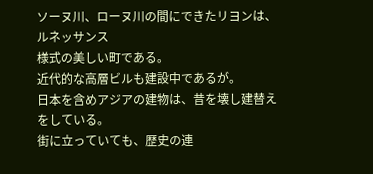ソーヌ川、ローヌ川の間にできたリヨンは、ルネッサンス
様式の美しい町である。
近代的な高層ビルも建設中であるが。
日本を含めアジアの建物は、昔を壊し建替えをしている。
街に立っていても、歴史の連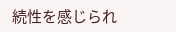続性を感じられ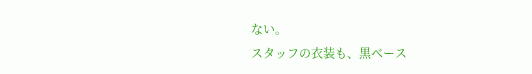ない。
スタッフの衣装も、黒ベース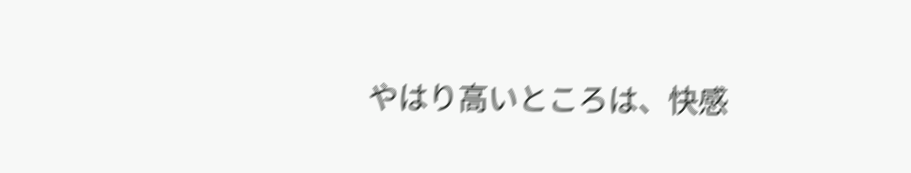やはり高いところは、快感